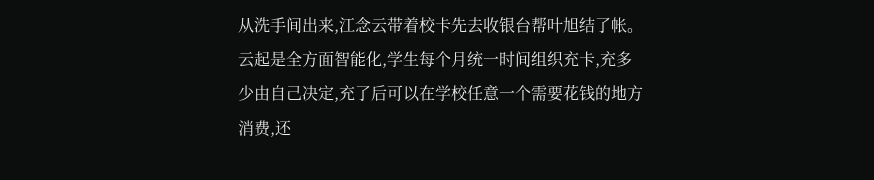从洗手间出来,江念云带着校卡先去收银台帮叶旭结了帐。
云起是全方面智能化,学生每个月统一时间组织充卡,充多少由自己决定,充了后可以在学校任意一个需要花钱的地方消费,还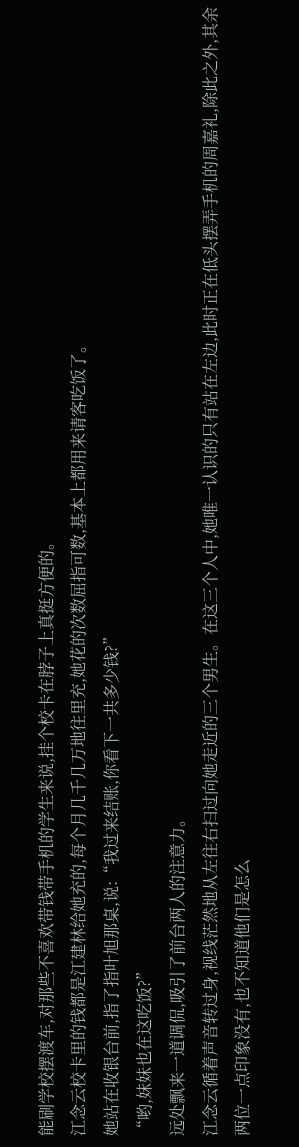能刷学校摆渡车,对那些不喜欢带钱带手机的学生来说,挂个校卡在脖子上真挺方便的。
江念云校卡里的钱都是江建林给她充的,每个月几千几万地往里充,她花的次数屈指可数,基本上都用来请客吃饭了。
她站在收银台前,指了指叶旭那桌,说:“我过来结账,你看下一共多少钱?”
“哟,妹妹也在这吃饭?”
远处飘来一道调侃,吸引了前台两人的注意力。
江念云循着声音转过身,视线茫然地从左往右扫过向她走近的三个男生。在这三个人中,她唯一认识的只有站在左边,此时正在低头摆弄手机的周嘉礼,除此之外,其余两位一点印象没有,也不知道他们是怎么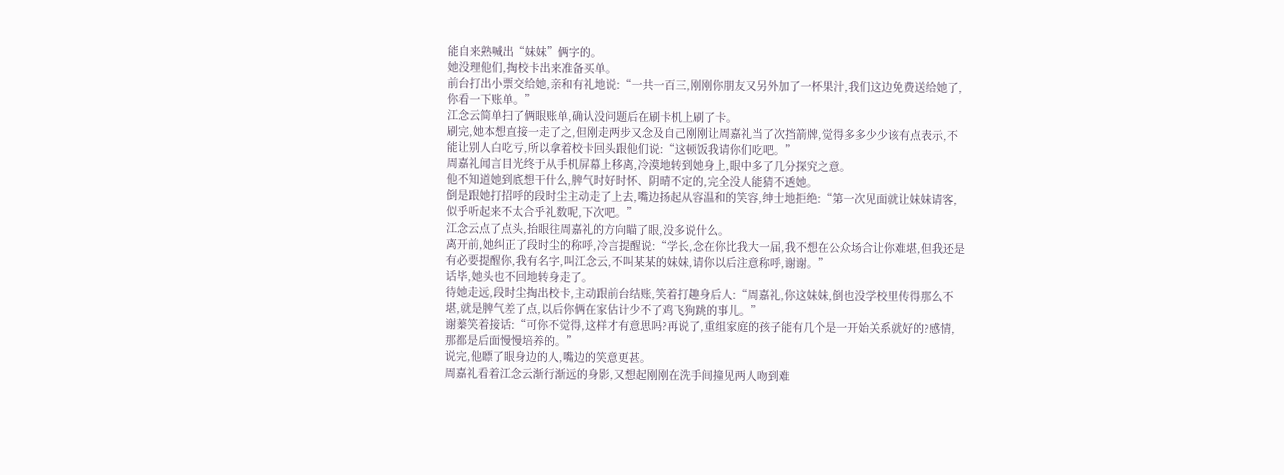能自来熟喊出“妹妹”俩字的。
她没理他们,掏校卡出来准备买单。
前台打出小票交给她,亲和有礼地说:“一共一百三,刚刚你朋友又另外加了一杯果汁,我们这边免费送给她了,你看一下账单。”
江念云简单扫了俩眼账单,确认没问题后在刷卡机上刷了卡。
刷完,她本想直接一走了之,但刚走两步又念及自己刚刚让周嘉礼当了次挡箭牌,觉得多多少少该有点表示,不能让别人白吃亏,所以拿着校卡回头跟他们说:“这顿饭我请你们吃吧。”
周嘉礼闻言目光终于从手机屏幕上移离,冷漠地转到她身上,眼中多了几分探究之意。
他不知道她到底想干什么,脾气时好时怀、阴晴不定的,完全没人能猜不透她。
倒是跟她打招呼的段时尘主动走了上去,嘴边扬起从容温和的笑容,绅士地拒绝:“第一次见面就让妹妹请客,似乎听起来不太合乎礼数呢,下次吧。”
江念云点了点头,抬眼往周嘉礼的方向瞄了眼,没多说什么。
离开前,她纠正了段时尘的称呼,冷言提醒说:“学长,念在你比我大一届,我不想在公众场合让你难堪,但我还是有必要提醒你,我有名字,叫江念云,不叫某某的妹妹,请你以后注意称呼,谢谢。”
话毕,她头也不回地转身走了。
待她走远,段时尘掏出校卡,主动跟前台结账,笑着打趣身后人:“周嘉礼,你这妹妹,倒也没学校里传得那么不堪,就是脾气差了点,以后你俩在家估计少不了鸡飞狗跳的事儿。”
谢蓁笑着接话:“可你不觉得,这样才有意思吗?再说了,重组家庭的孩子能有几个是一开始关系就好的?感情,那都是后面慢慢培养的。”
说完,他瞟了眼身边的人,嘴边的笑意更甚。
周嘉礼看着江念云渐行渐远的身影,又想起刚刚在洗手间撞见两人吻到难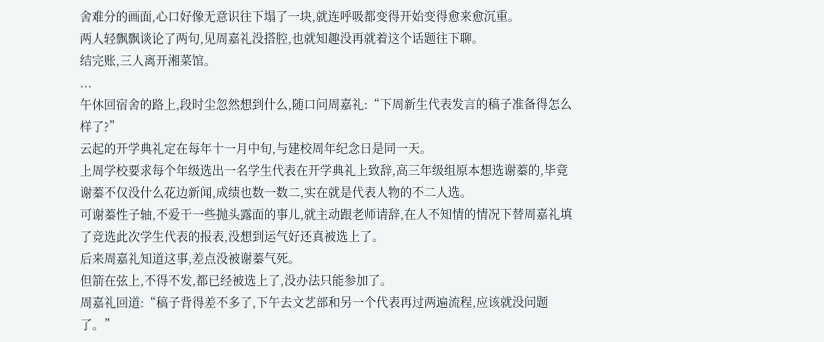舍难分的画面,心口好像无意识往下塌了一块,就连呼吸都变得开始变得愈来愈沉重。
两人轻飘飘谈论了两句,见周嘉礼没搭腔,也就知趣没再就着这个话题往下聊。
结完账,三人离开湘菜馆。
...
午休回宿舍的路上,段时尘忽然想到什么,随口问周嘉礼:“下周新生代表发言的稿子准备得怎么样了?”
云起的开学典礼定在每年十一月中旬,与建校周年纪念日是同一天。
上周学校要求每个年级选出一名学生代表在开学典礼上致辞,高三年级组原本想选谢蓁的,毕竟谢蓁不仅没什么花边新闻,成绩也数一数二,实在就是代表人物的不二人选。
可谢蓁性子轴,不爱干一些抛头露面的事儿,就主动跟老师请辞,在人不知情的情况下替周嘉礼填了竞选此次学生代表的报表,没想到运气好还真被选上了。
后来周嘉礼知道这事,差点没被谢蓁气死。
但箭在弦上,不得不发,都已经被选上了,没办法只能参加了。
周嘉礼回道:“稿子背得差不多了,下午去文艺部和另一个代表再过两遍流程,应该就没问题了。”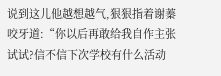说到这儿他越想越气,狠狠指着谢蓁咬牙道:“你以后再敢给我自作主张试试?信不信下次学校有什么活动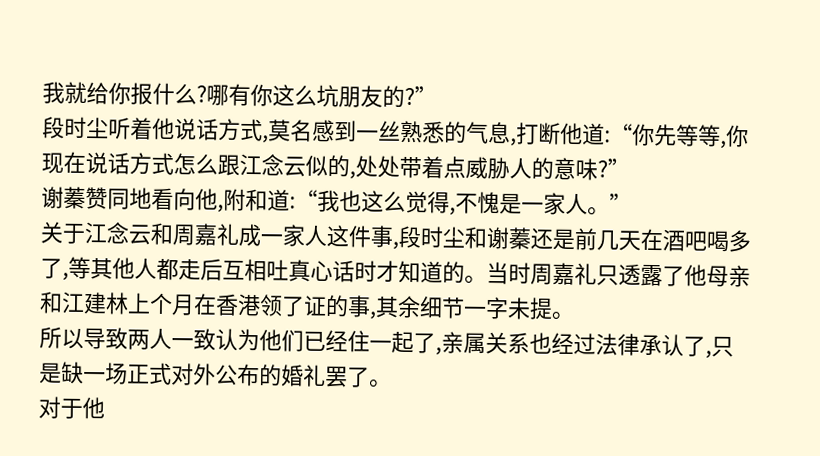我就给你报什么?哪有你这么坑朋友的?”
段时尘听着他说话方式,莫名感到一丝熟悉的气息,打断他道:“你先等等,你现在说话方式怎么跟江念云似的,处处带着点威胁人的意味?”
谢蓁赞同地看向他,附和道:“我也这么觉得,不愧是一家人。”
关于江念云和周嘉礼成一家人这件事,段时尘和谢蓁还是前几天在酒吧喝多了,等其他人都走后互相吐真心话时才知道的。当时周嘉礼只透露了他母亲和江建林上个月在香港领了证的事,其余细节一字未提。
所以导致两人一致认为他们已经住一起了,亲属关系也经过法律承认了,只是缺一场正式对外公布的婚礼罢了。
对于他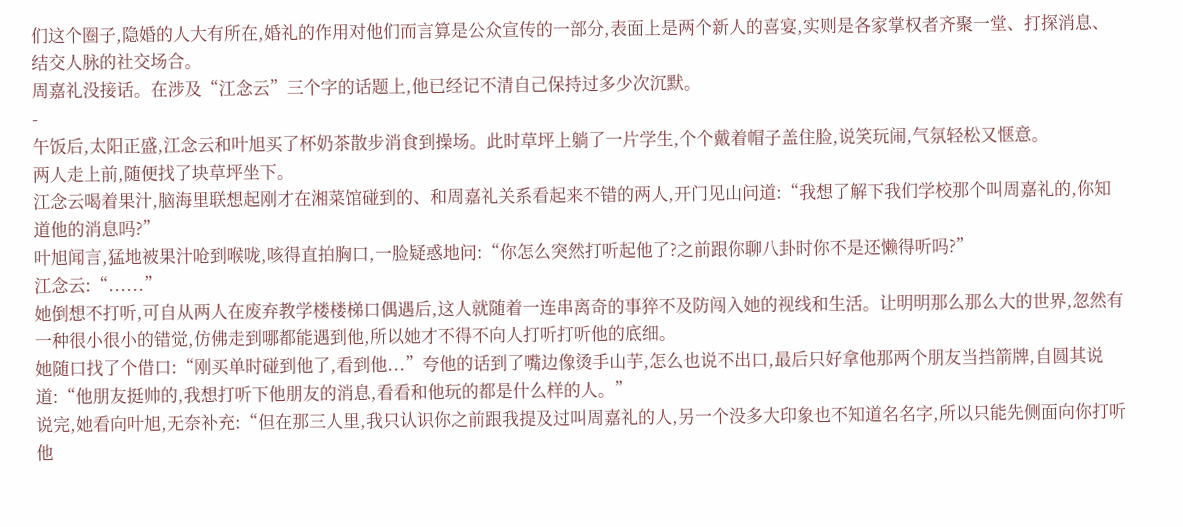们这个圈子,隐婚的人大有所在,婚礼的作用对他们而言算是公众宣传的一部分,表面上是两个新人的喜宴,实则是各家掌权者齐聚一堂、打探消息、结交人脉的社交场合。
周嘉礼没接话。在涉及“江念云”三个字的话题上,他已经记不清自己保持过多少次沉默。
-
午饭后,太阳正盛,江念云和叶旭买了杯奶茶散步消食到操场。此时草坪上躺了一片学生,个个戴着帽子盖住脸,说笑玩闹,气氛轻松又惬意。
两人走上前,随便找了块草坪坐下。
江念云喝着果汁,脑海里联想起刚才在湘菜馆碰到的、和周嘉礼关系看起来不错的两人,开门见山问道:“我想了解下我们学校那个叫周嘉礼的,你知道他的消息吗?”
叶旭闻言,猛地被果汁呛到喉咙,咳得直拍胸口,一脸疑惑地问:“你怎么突然打听起他了?之前跟你聊八卦时你不是还懒得听吗?”
江念云:“......”
她倒想不打听,可自从两人在废弃教学楼楼梯口偶遇后,这人就随着一连串离奇的事猝不及防闯入她的视线和生活。让明明那么那么大的世界,忽然有一种很小很小的错觉,仿佛走到哪都能遇到他,所以她才不得不向人打听打听他的底细。
她随口找了个借口:“刚买单时碰到他了,看到他...”夸他的话到了嘴边像烫手山芋,怎么也说不出口,最后只好拿他那两个朋友当挡箭牌,自圆其说道:“他朋友挺帅的,我想打听下他朋友的消息,看看和他玩的都是什么样的人。”
说完,她看向叶旭,无奈补充:“但在那三人里,我只认识你之前跟我提及过叫周嘉礼的人,另一个没多大印象也不知道名名字,所以只能先侧面向你打听他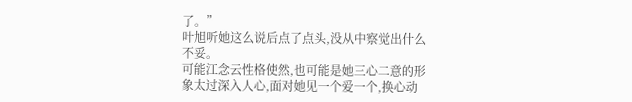了。”
叶旭听她这么说后点了点头,没从中察觉出什么不妥。
可能江念云性格使然,也可能是她三心二意的形象太过深入人心,面对她见一个爱一个,换心动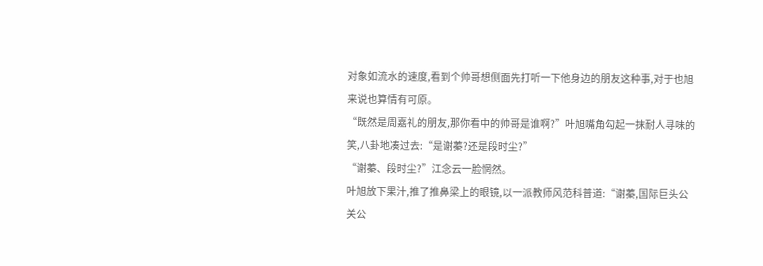对象如流水的速度,看到个帅哥想侧面先打听一下他身边的朋友这种事,对于也旭来说也算情有可原。
“既然是周嘉礼的朋友,那你看中的帅哥是谁啊?”叶旭嘴角勾起一抹耐人寻味的笑,八卦地凑过去:“是谢蓁?还是段时尘?”
“谢蓁、段时尘?”江念云一脸惘然。
叶旭放下果汁,推了推鼻梁上的眼镜,以一派教师风范科普道:“谢蓁,国际巨头公关公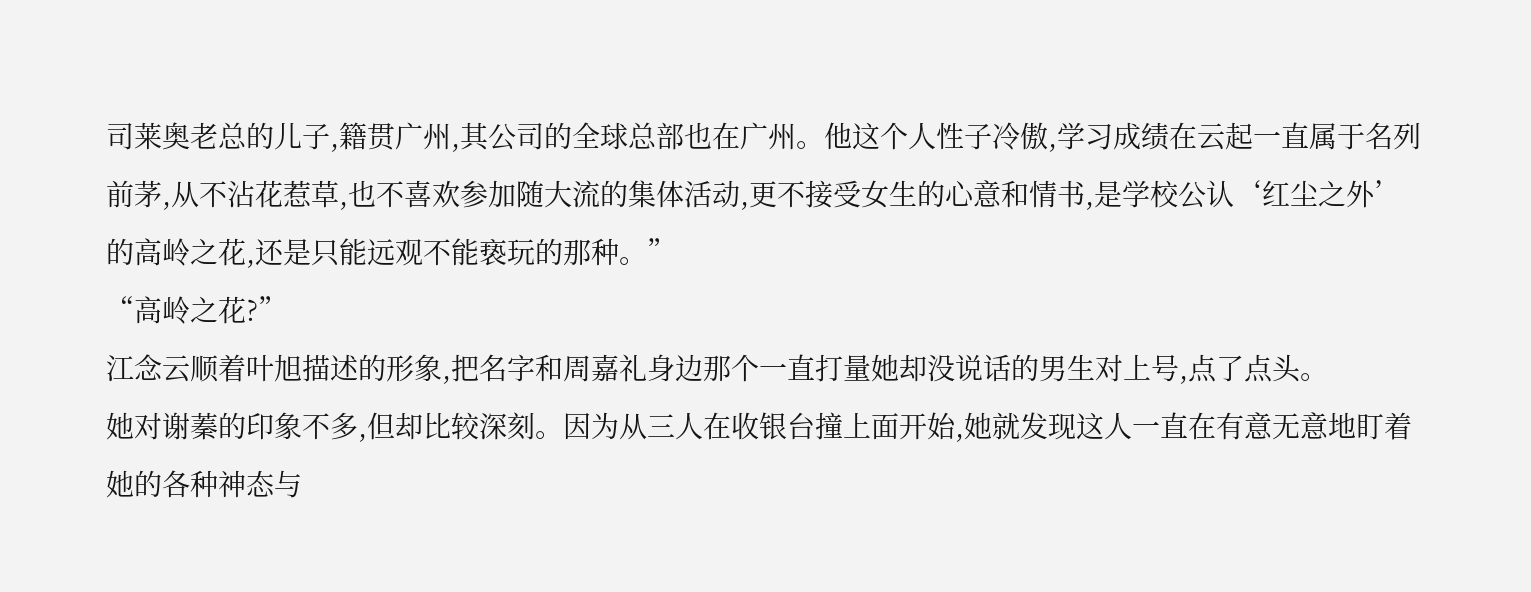司莱奥老总的儿子,籍贯广州,其公司的全球总部也在广州。他这个人性子冷傲,学习成绩在云起一直属于名列前茅,从不沾花惹草,也不喜欢参加随大流的集体活动,更不接受女生的心意和情书,是学校公认‘红尘之外’的高岭之花,还是只能远观不能亵玩的那种。”
“高岭之花?”
江念云顺着叶旭描述的形象,把名字和周嘉礼身边那个一直打量她却没说话的男生对上号,点了点头。
她对谢蓁的印象不多,但却比较深刻。因为从三人在收银台撞上面开始,她就发现这人一直在有意无意地盯着她的各种神态与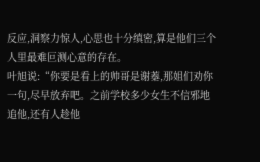反应,洞察力惊人,心思也十分缜密,算是他们三个人里最难叵测心意的存在。
叶旭说:“你要是看上的帅哥是谢蓁,那姐们劝你一句,尽早放弃吧。之前学校多少女生不信邪地追他,还有人趁他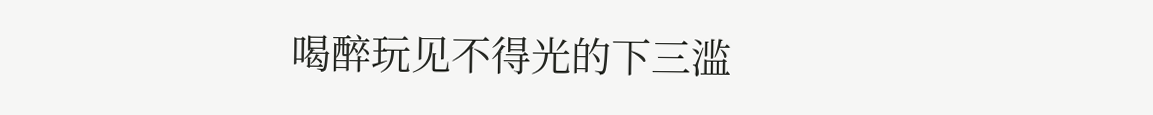喝醉玩见不得光的下三滥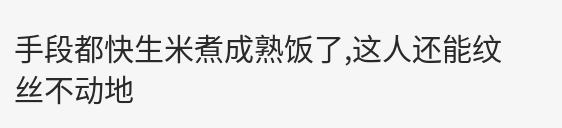手段都快生米煮成熟饭了,这人还能纹丝不动地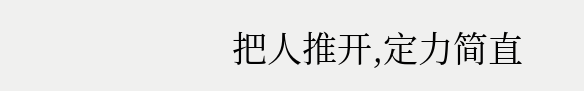把人推开,定力简直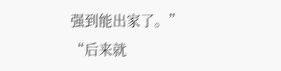强到能出家了。”
“后来就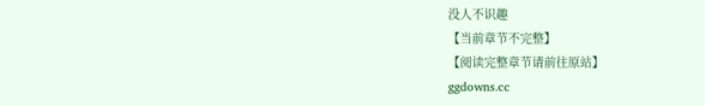没人不识趣
【当前章节不完整】
【阅读完整章节请前往原站】
ggdowns.cc